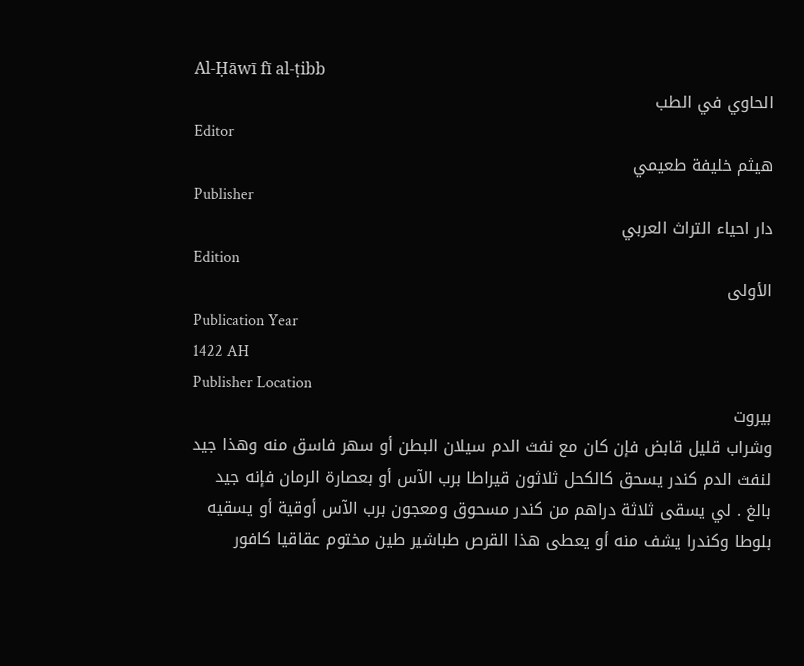Al-Ḥāwī fī al-ṭibb
الحاوي في الطب
Editor
هيثم خليفة طعيمي
Publisher
دار احياء التراث العربي
Edition
الأولى
Publication Year
1422 AH
Publisher Location
بيروت
وشراب قليل قابض فإن كان مع نفث الدم سيلان البطن أو سهر فاسق منه وهذا جيد لنفث الدم كندر يسحق كالكحل ثلاثون قيراطا برب الآس أو بعصارة الرمان فإنه جيد بالغ . لي يسقى ثلاثة دراهم من كندر مسحوق ومعجون برب الآس أوقية أو يسقيه بلوطا وكندرا يشف منه أو يعطى هذا القرص طباشير طين مختوم عقاقيا كافور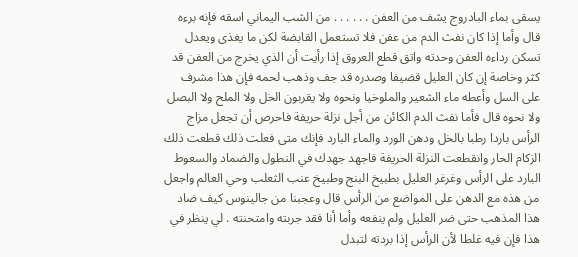يسقى بماء البادروج يشف من العفن . . . . . . من الشب اليماني اسقه فإنه برءه قال وأما إذا كان نفث الدم من عفن فلا تستعمل القابضة لكن ما يغذى ويعدل تسكن رداءه العفن وحدته واتق قطع العروق إذا رأيت أن الذي يخرج من العفن قد كثر وخاصة إن كان العليل قضيفا وصدره قد جف وذهب لحمه فإن هذا مشرف على السل وأعطه ماء الشعير والملوخيا ونحوه ولا يقربون الخل ولا الملح ولا البصل ولا نحوه قال فأما نفث الدم الكائن من أجل نزلة حريفة فاحرص أن تجعل مزاج الرأس باردا رطبا بالخل ودهن الورد والماء البارد فإنك متى فعلت ذلك قطعت ذلك الزكام الحار وانقطعت النزلة الحريفة فاجهد جهدك في النطول والضماد والسعوط البارد على الرأس وغرغر العليل بطبيخ البنج وطبيخ عنب الثعلب وحي العالم واجعل من هذه مع الدهن على المواضع من الرأس قال وعجبنا من جالينوس كيف ضاد هذا المذهب حتى ضر العليل ولم ينفعه وأما أنا فقد جربته وامتحنته . لي ينظر في هذا فإن فيه غلطا لأن الرأس إذا بردته لتبدل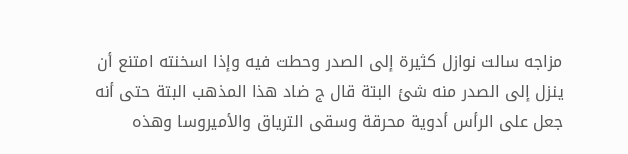مزاجه سالت نوازل كثيرة إلى الصدر وحطت فيه وإذا اسخنته امتنع أن ينزل إلى الصدر منه شئ البتة قال ج ضاد هذا المذهب البتة حتى أنه جعل على الرأس أدوية محرقة وسقى الترياق والأميروسا وهذه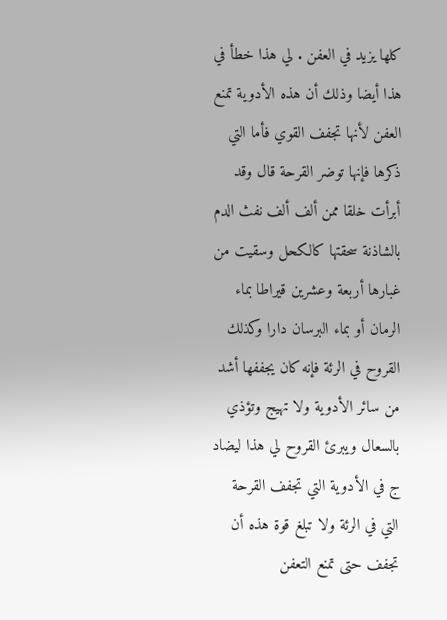كلها يزيد في العفن . لي هذا خطأ في هذا أيضا وذلك أن هذه الأدوية تمنع العفن لأنها تجفف القوي فأما التي ذكرها فإنها توضر القرحة قال وقد أبرأت خلقا ممن ألف ألف نفث الدم بالشاذنة سحقتها كالكحل وسقيت من غبارها أربعة وعشرين قيراطا بماء الرمان أو بماء البرسان دارا وكذلك القروح في الرئة فإنه كان يجففها أشد من سائر الأدوية ولا تهيج وتؤذي بالسعال ويبرئ القروح لي هذا ليضاد ج في الأدوية التي تجفف القرحة التي في الرئة ولا تبلغ قوة هذه أن تجفف حتى تمنع التعفن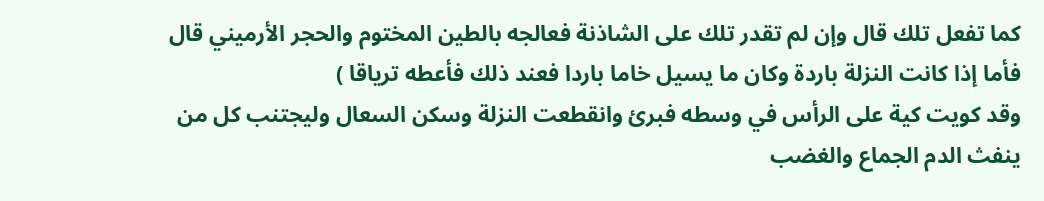كما تفعل تلك قال وإن لم تقدر تلك على الشاذنة فعالجه بالطين المختوم والحجر الأرميني قال فأما إذا كانت النزلة باردة وكان ما يسيل خاما باردا فعند ذلك فأعطه ترياقا )
وقد كويت كية على الرأس في وسطه فبرئ وانقطعت النزلة وسكن السعال وليجتنب كل من ينفث الدم الجماع والغضب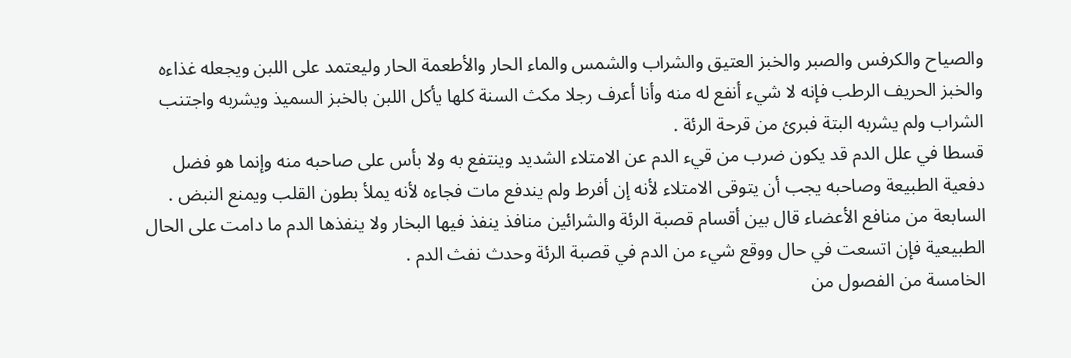والصياح والكرفس والصبر والخبز العتيق والشراب والشمس والماء الحار والأطعمة الحار وليعتمد على اللبن ويجعله غذاءه والخبز الحريف الرطب فإنه لا شيء أنفع له منه وأنا أعرف رجلا مكث السنة كلها يأكل اللبن بالخبز السميذ ويشربه واجتنب الشراب ولم يشربه البتة فبرئ من قرحة الرئة .
قسطا في علل الدم قد يكون ضرب من قيء الدم عن الامتلاء الشديد وينتفع به ولا بأس على صاحبه منه وإنما هو فضل دفعية الطبيعة وصاحبه يجب أن يتوقى الامتلاء لأنه إن أفرط ولم يندفع مات فجاءه لأنه يملأ بطون القلب ويمنع النبض .
السابعة من منافع الأعضاء قال بين أقسام قصبة الرئة والشرائين منافذ ينفذ فيها البخار ولا ينفذها الدم ما دامت على الحال الطبيعية فإن اتسعت في حال ووقع شيء من الدم في قصبة الرئة وحدث نفث الدم .
الخامسة من الفصول من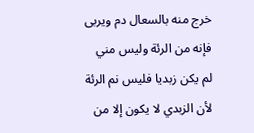خرج منه بالسعال دم ويربى فإنه من الرئة وليس مني لم يكن زبديا فليس نم الرئة لأن الزبدي لا يكون إلا من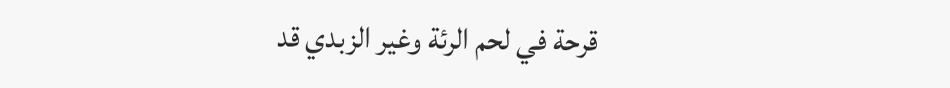قرحة في لحم الرئة وغير الزبدي قد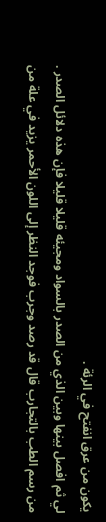يكون من عرق انفتح في الرئة .
لي ثم افصل بينها وبين الذي من الصدر بالسواد ومجيئه قليلا قليلا فإن هذه دلائل الصدر .
من رسم الطب بالتجارب قال قد رصد وجرب فوجد النظر إلى اللون الأحمر يزيد في علة من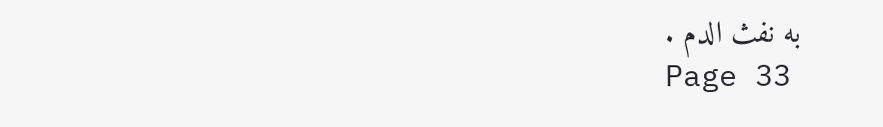به نفث الدم .
Page 33